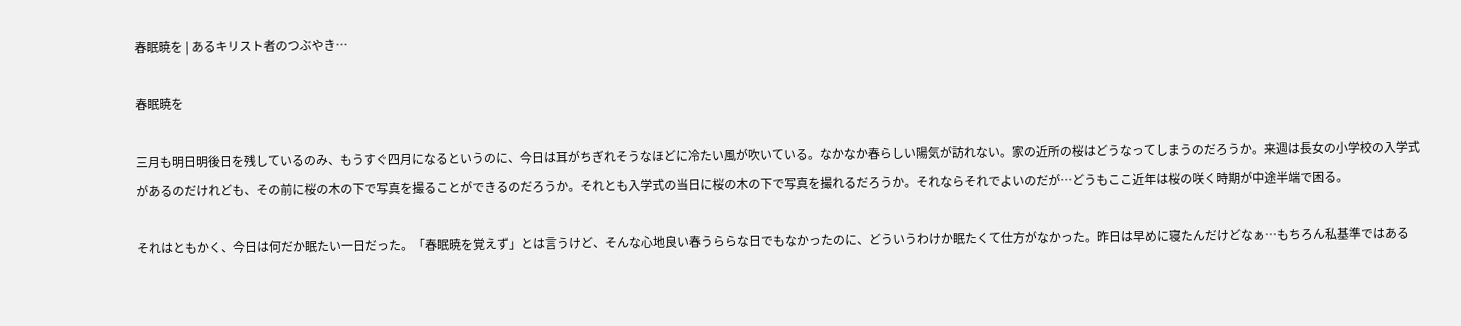春眠暁を | あるキリスト者のつぶやき…

春眠暁を

三月も明日明後日を残しているのみ、もうすぐ四月になるというのに、今日は耳がちぎれそうなほどに冷たい風が吹いている。なかなか春らしい陽気が訪れない。家の近所の桜はどうなってしまうのだろうか。来週は長女の小学校の入学式があるのだけれども、その前に桜の木の下で写真を撮ることができるのだろうか。それとも入学式の当日に桜の木の下で写真を撮れるだろうか。それならそれでよいのだが…どうもここ近年は桜の咲く時期が中途半端で困る。

それはともかく、今日は何だか眠たい一日だった。「春眠暁を覚えず」とは言うけど、そんな心地良い春うららな日でもなかったのに、どういうわけか眠たくて仕方がなかった。昨日は早めに寝たんだけどなぁ…もちろん私基準ではある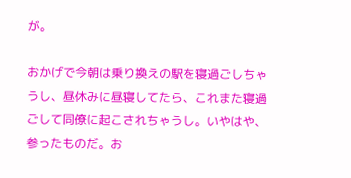が。

おかげで今朝は乗り換えの駅を寝過ごしちゃうし、昼休みに昼寝してたら、これまた寝過ごして同僚に起こされちゃうし。いやはや、参ったものだ。お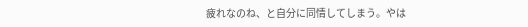疲れなのね、と自分に同情してしまう。やは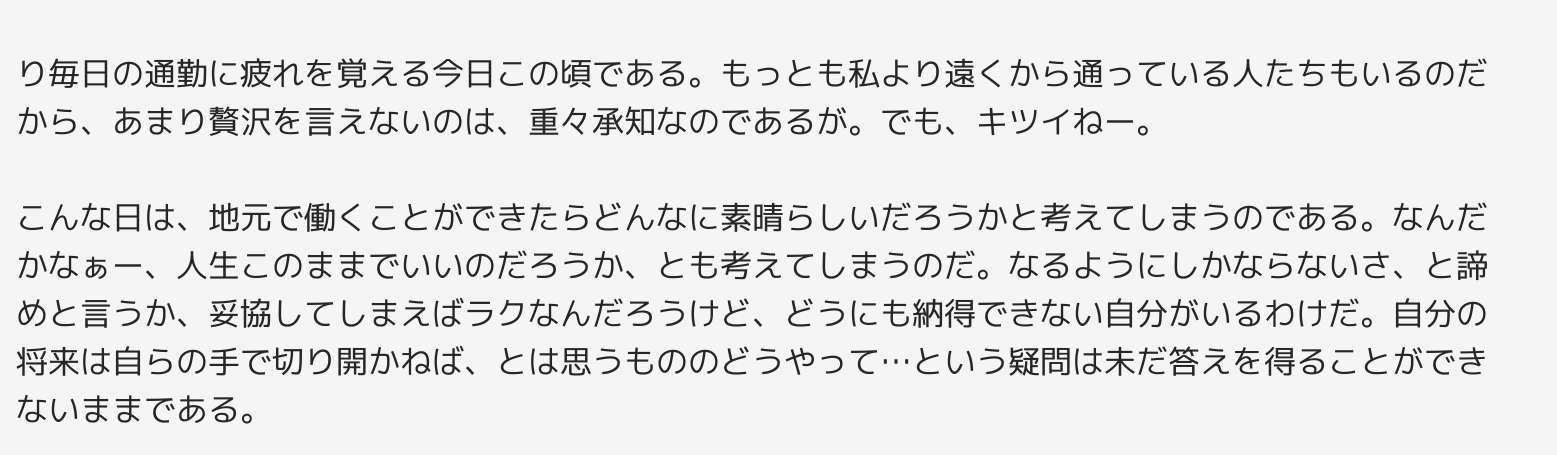り毎日の通勤に疲れを覚える今日この頃である。もっとも私より遠くから通っている人たちもいるのだから、あまり贅沢を言えないのは、重々承知なのであるが。でも、キツイねー。

こんな日は、地元で働くことができたらどんなに素晴らしいだろうかと考えてしまうのである。なんだかなぁー、人生このままでいいのだろうか、とも考えてしまうのだ。なるようにしかならないさ、と諦めと言うか、妥協してしまえばラクなんだろうけど、どうにも納得できない自分がいるわけだ。自分の将来は自らの手で切り開かねば、とは思うもののどうやって…という疑問は未だ答えを得ることができないままである。